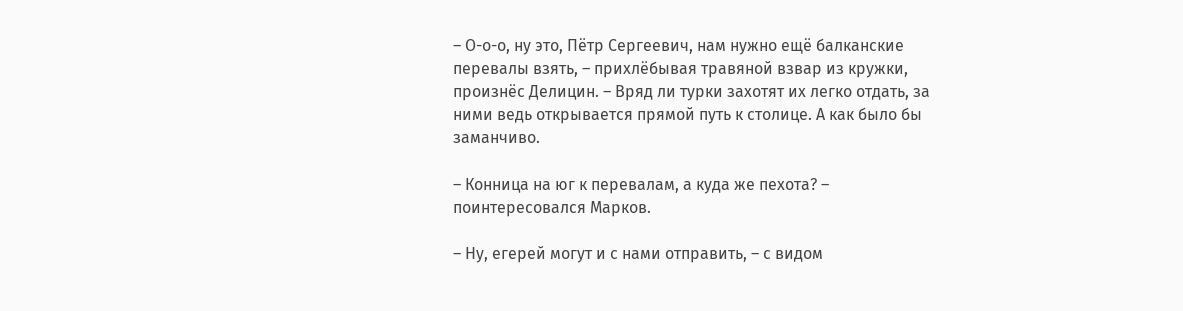– О-о-о, ну это, Пётр Сергеевич, нам нужно ещё балканские перевалы взять, – прихлёбывая травяной взвар из кружки, произнёс Делицин. – Вряд ли турки захотят их легко отдать, за ними ведь открывается прямой путь к столице. А как было бы заманчиво.

– Конница на юг к перевалам, а куда же пехота? – поинтересовался Марков.

– Ну, егерей могут и с нами отправить, – с видом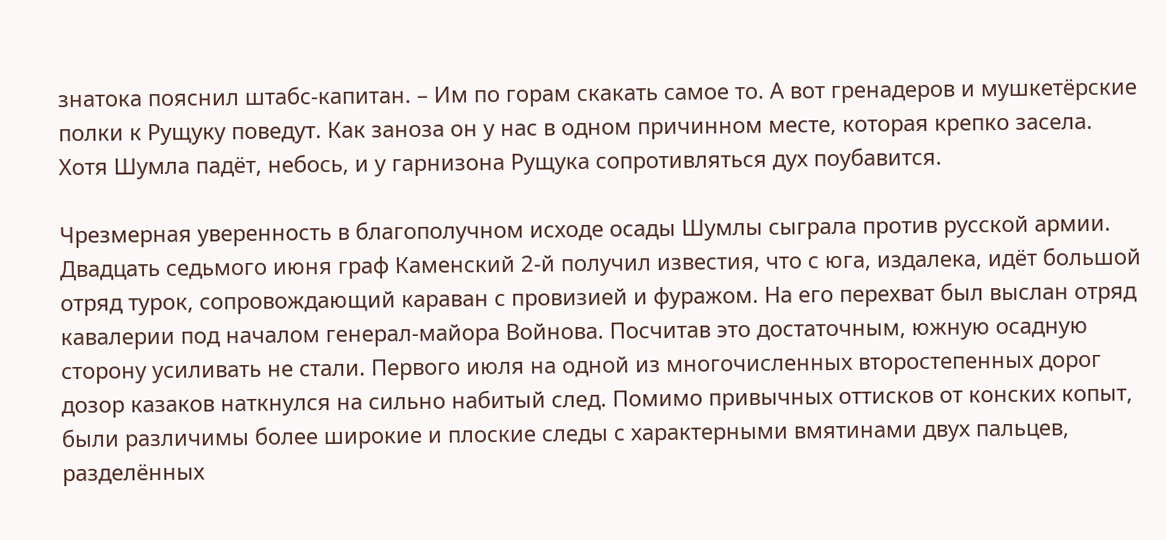знатока пояснил штабс-капитан. – Им по горам скакать самое то. А вот гренадеров и мушкетёрские полки к Рущуку поведут. Как заноза он у нас в одном причинном месте, которая крепко засела. Хотя Шумла падёт, небось, и у гарнизона Рущука сопротивляться дух поубавится.

Чрезмерная уверенность в благополучном исходе осады Шумлы сыграла против русской армии. Двадцать седьмого июня граф Каменский 2-й получил известия, что с юга, издалека, идёт большой отряд турок, сопровождающий караван с провизией и фуражом. На его перехват был выслан отряд кавалерии под началом генерал-майора Войнова. Посчитав это достаточным, южную осадную сторону усиливать не стали. Первого июля на одной из многочисленных второстепенных дорог дозор казаков наткнулся на сильно набитый след. Помимо привычных оттисков от конских копыт, были различимы более широкие и плоские следы с характерными вмятинами двух пальцев, разделённых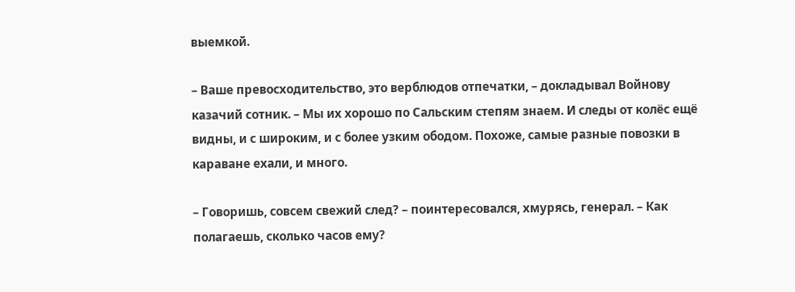выемкой.

– Ваше превосходительство, это верблюдов отпечатки, – докладывал Войнову казачий сотник. – Мы их хорошо по Сальским степям знаем. И следы от колёс ещё видны, и с широким, и с более узким ободом. Похоже, самые разные повозки в караване ехали, и много.

– Говоришь, совсем свежий след? – поинтересовался, хмурясь, генерал. – Как полагаешь, сколько часов ему?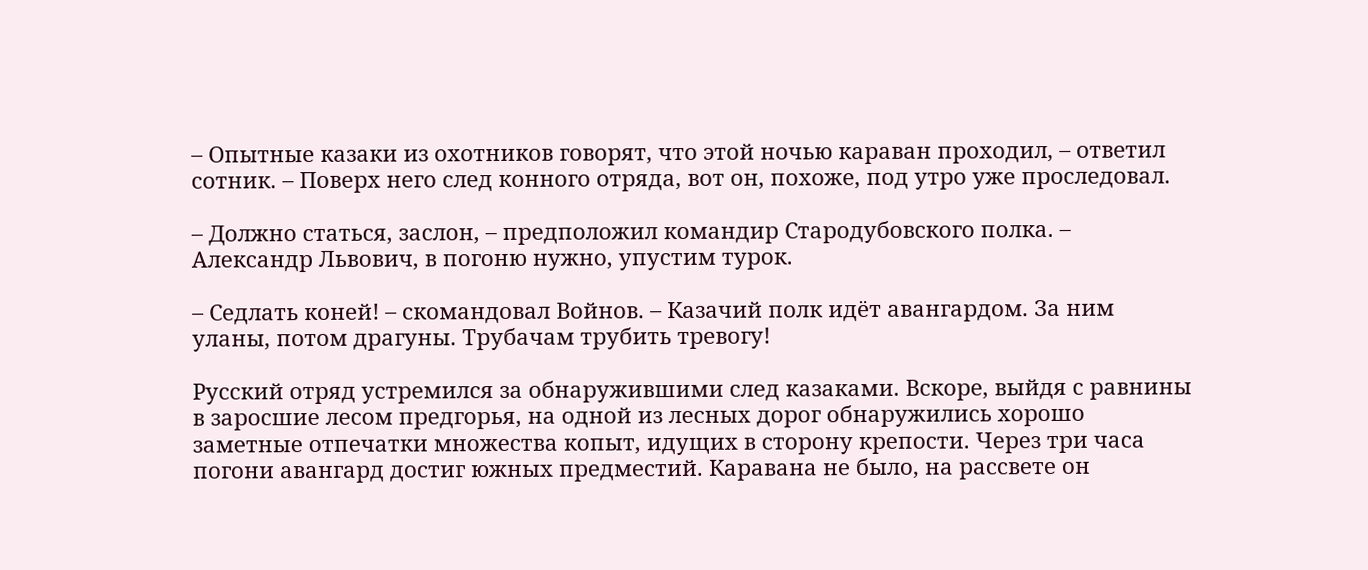– Опытные казаки из охотников говорят, что этой ночью караван проходил, – ответил сотник. – Поверх него след конного отряда, вот он, похоже, под утро уже проследовал.

– Должно статься, заслон, – предположил командир Стародубовского полка. – Александр Львович, в погоню нужно, упустим турок.

– Седлать коней! – скомандовал Войнов. – Казачий полк идёт авангардом. За ним уланы, потом драгуны. Трубачам трубить тревогу!

Русский отряд устремился за обнаружившими след казаками. Вскоре, выйдя с равнины в заросшие лесом предгорья, на одной из лесных дорог обнаружились хорошо заметные отпечатки множества копыт, идущих в сторону крепости. Через три часа погони авангард достиг южных предместий. Каравана не было, на рассвете он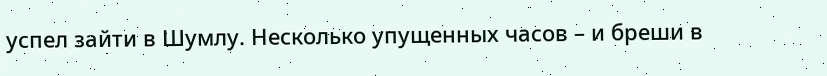успел зайти в Шумлу. Несколько упущенных часов – и бреши в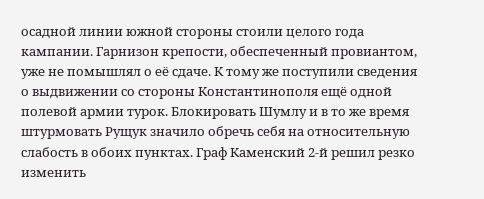осадной линии южной стороны стоили целого года кампании. Гарнизон крепости, обеспеченный провиантом, уже не помышлял о её сдаче. К тому же поступили сведения о выдвижении со стороны Константинополя ещё одной полевой армии турок. Блокировать Шумлу и в то же время штурмовать Рущук значило обречь себя на относительную слабость в обоих пунктах. Граф Каменский 2-й решил резко изменить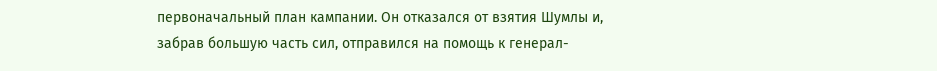первоначальный план кампании. Он отказался от взятия Шумлы и, забрав большую часть сил, отправился на помощь к генерал-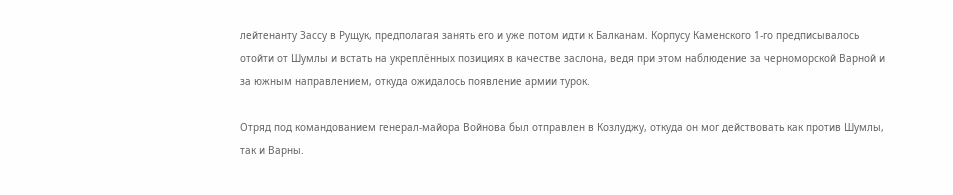лейтенанту Зассу в Рущук, предполагая занять его и уже потом идти к Балканам. Корпусу Каменского 1-го предписывалось отойти от Шумлы и встать на укреплённых позициях в качестве заслона, ведя при этом наблюдение за черноморской Варной и за южным направлением, откуда ожидалось появление армии турок.

Отряд под командованием генерал-майора Войнова был отправлен в Козлуджу, откуда он мог действовать как против Шумлы, так и Варны.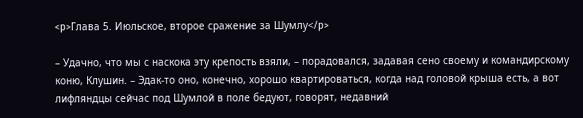<p>Глава 5. Июльское, второе сражение за Шумлу</p>

– Удачно, что мы с наскока эту крепость взяли, – порадовался, задавая сено своему и командирскому коню, Клушин. – Эдак-то оно, конечно, хорошо квартироваться, когда над головой крыша есть, а вот лифляндцы сейчас под Шумлой в поле бедуют, говорят, недавний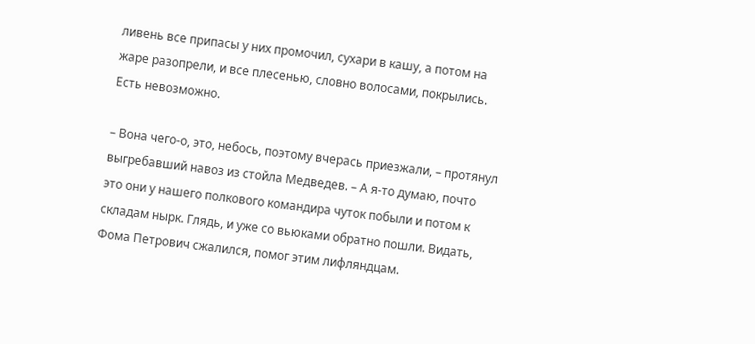ливень все припасы у них промочил, сухари в кашу, а потом на жаре разопрели, и все плесенью, словно волосами, покрылись. Есть невозможно.

– Вона чего-о, это, небось, поэтому вчерась приезжали, – протянул выгребавший навоз из стойла Медведев. – А я-то думаю, почто это они у нашего полкового командира чуток побыли и потом к складам нырк. Глядь, и уже со вьюками обратно пошли. Видать, Фома Петрович сжалился, помог этим лифляндцам.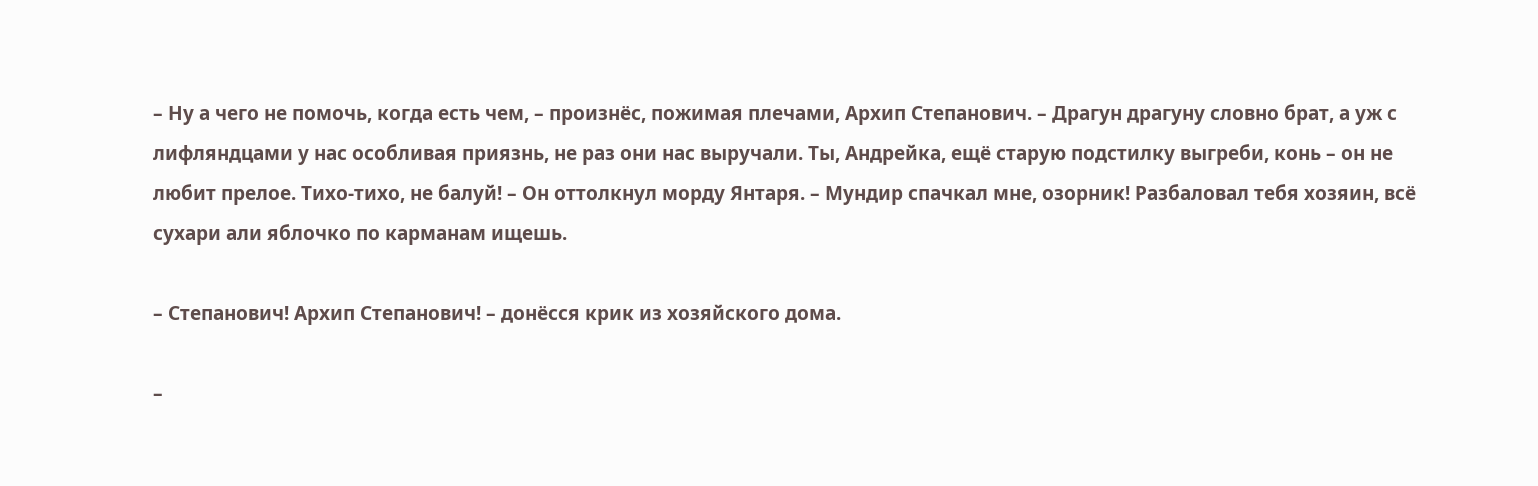– Ну а чего не помочь, когда есть чем, – произнёс, пожимая плечами, Архип Степанович. – Драгун драгуну словно брат, а уж с лифляндцами у нас особливая приязнь, не раз они нас выручали. Ты, Андрейка, ещё старую подстилку выгреби, конь – он не любит прелое. Тихо-тихо, не балуй! – Он оттолкнул морду Янтаря. – Мундир спачкал мне, озорник! Разбаловал тебя хозяин, всё сухари али яблочко по карманам ищешь.

– Степанович! Архип Степанович! – донёсся крик из хозяйского дома.

–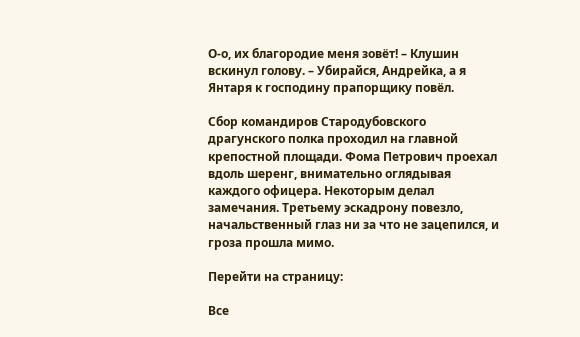О-о, их благородие меня зовёт! – Клушин вскинул голову. – Убирайся, Андрейка, а я Янтаря к господину прапорщику повёл.

Сбор командиров Стародубовского драгунского полка проходил на главной крепостной площади. Фома Петрович проехал вдоль шеренг, внимательно оглядывая каждого офицера. Некоторым делал замечания. Третьему эскадрону повезло, начальственный глаз ни за что не зацепился, и гроза прошла мимо.

Перейти на страницу:

Все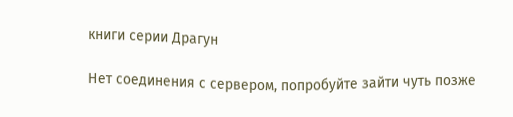книги серии Драгун

Нет соединения с сервером, попробуйте зайти чуть позже